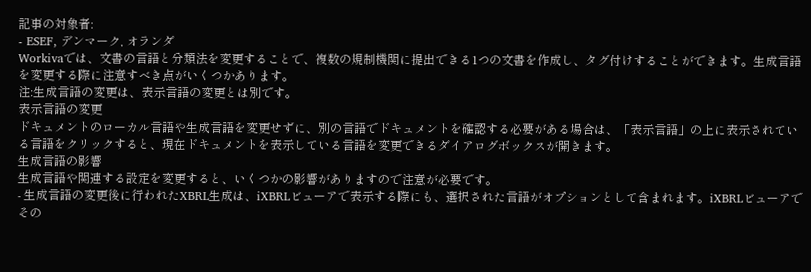記事の対象者:
- ESEF, デンマーク, オランダ
Workivaでは、文書の言語と分類法を変更することで、複数の規制機関に提出できる1つの文書を作成し、タグ付けすることができます。生成言語を変更する際に注意すべき点がいくつかあります。
注:生成言語の変更は、表示言語の変更とは別です。
表示言語の変更
ドキュメントのローカル言語や生成言語を変更せずに、別の言語でドキュメントを確認する必要がある場合は、「表示言語」の上に表示されている言語をクリックすると、現在ドキュメントを表示している言語を変更できるダイアログボックスが開きます。
生成言語の影響
生成言語や関連する設定を変更すると、いくつかの影響がありますので注意が必要です。
- 生成言語の変更後に行われたXBRL生成は、iXBRLビューアで表示する際にも、選択された言語がオプションとして含まれます。iXBRLビューアでその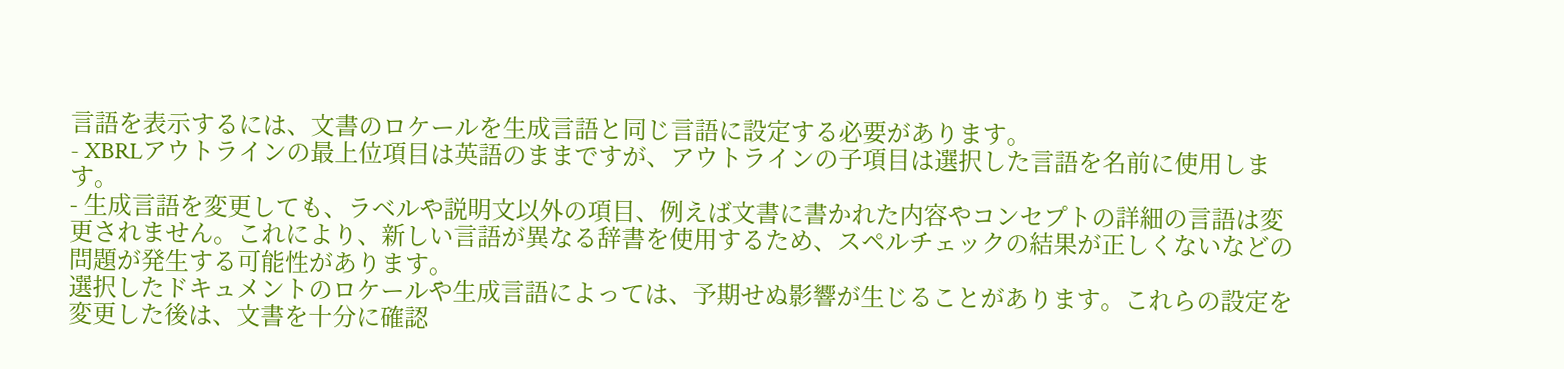言語を表示するには、文書のロケールを生成言語と同じ言語に設定する必要があります。
- XBRLアウトラインの最上位項目は英語のままですが、アウトラインの子項目は選択した言語を名前に使用します。
- 生成言語を変更しても、ラベルや説明文以外の項目、例えば文書に書かれた内容やコンセプトの詳細の言語は変更されません。これにより、新しい言語が異なる辞書を使用するため、スペルチェックの結果が正しくないなどの問題が発生する可能性があります。
選択したドキュメントのロケールや生成言語によっては、予期せぬ影響が生じることがあります。これらの設定を変更した後は、文書を十分に確認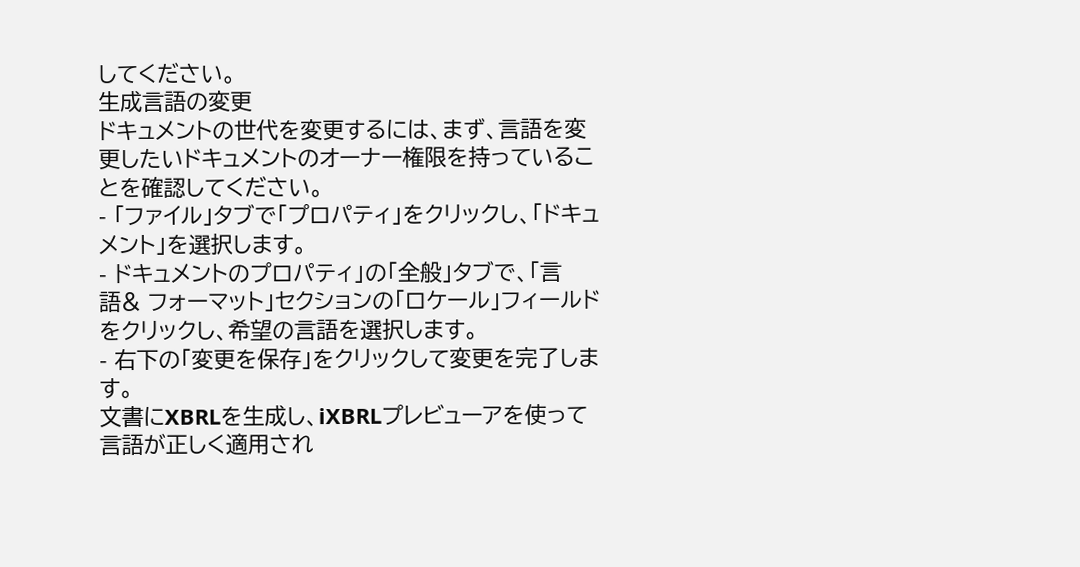してください。
生成言語の変更
ドキュメントの世代を変更するには、まず、言語を変更したいドキュメントのオーナー権限を持っていることを確認してください。
- 「ファイル」タブで「プロパティ」をクリックし、「ドキュメント」を選択します。
- ドキュメントのプロパティ」の「全般」タブで、「言語& フォーマット」セクションの「ロケール」フィールドをクリックし、希望の言語を選択します。
- 右下の「変更を保存」をクリックして変更を完了します。
文書にXBRLを生成し、iXBRLプレビューアを使って言語が正しく適用され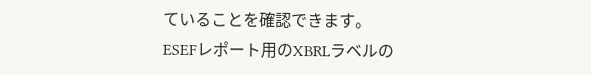ていることを確認できます。
ESEFレポート用のXBRLラベルの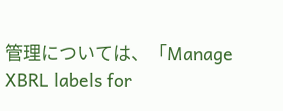管理については、「Manage XBRL labels for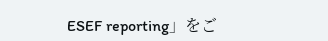ESEF reporting」をご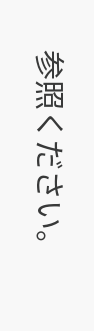参照ください。